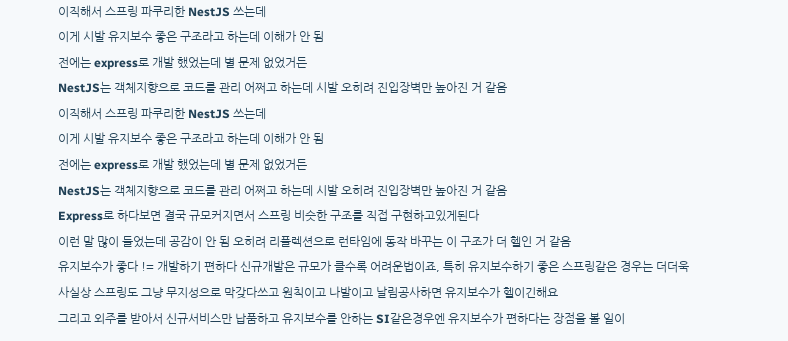이직해서 스프링 파쿠리한 NestJS 쓰는데
이게 시발 유지보수 좋은 구조라고 하는데 이해가 안 됨
전에는 express로 개발 했었는데 별 문제 없었거든
NestJS는 객체지향으로 코드를 관리 어쩌고 하는데 시발 오히려 진입장벽만 높아진 거 같음
이직해서 스프링 파쿠리한 NestJS 쓰는데
이게 시발 유지보수 좋은 구조라고 하는데 이해가 안 됨
전에는 express로 개발 했었는데 별 문제 없었거든
NestJS는 객체지향으로 코드를 관리 어쩌고 하는데 시발 오히려 진입장벽만 높아진 거 같음
Express로 하다보면 결국 규모커지면서 스프링 비슷한 구조를 직접 구현하고있게된다
이런 말 많이 들었는데 공감이 안 됨 오히려 리플렉션으로 런타임에 동작 바꾸는 이 구조가 더 헬인 거 같음
유지보수가 좋다 != 개발하기 편하다 신규개발은 규모가 클수록 어려운법이죠, 특히 유지보수하기 좋은 스프링같은 경우는 더더욱
사실상 스프링도 그냥 무지성으로 막갖다쓰고 원칙이고 나발이고 날림공사하면 유지보수가 헬이긴해요
그리고 외주를 받아서 신규서비스만 납품하고 유지보수를 안하는 SI같은경우엔 유지보수가 편하다는 장점을 볼 일이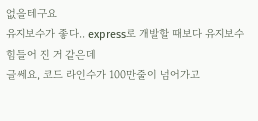없을테구요
유지보수가 좋다.. express로 개발할 때보다 유지보수 힘들어 진 거 같은데
글쎄요, 코드 라인수가 100만줄이 넘어가고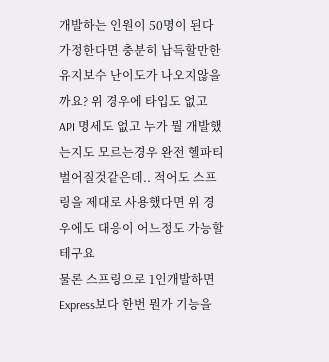개발하는 인원이 50명이 된다 가정한다면 충분히 납득할만한 유지보수 난이도가 나오지않을까요? 위 경우에 타입도 없고 API 명세도 없고 누가 뭘 개발했는지도 모르는경우 완전 헬파티벌어질것같은데.. 적어도 스프링을 제대로 사용했다면 위 경우에도 대응이 어느정도 가능할테구요
물론 스프링으로 1인개발하면 Express보다 한번 뭔가 기능을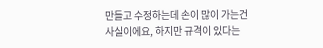만들고 수정하는데 손이 많이 가는건 사실이에요, 하지만 규격이 있다는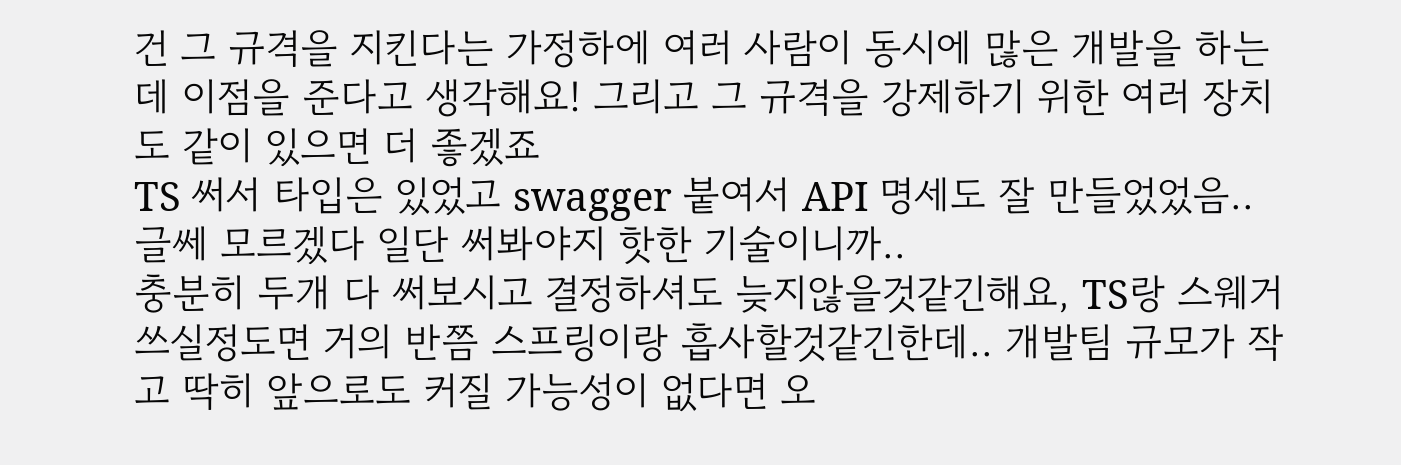건 그 규격을 지킨다는 가정하에 여러 사람이 동시에 많은 개발을 하는데 이점을 준다고 생각해요! 그리고 그 규격을 강제하기 위한 여러 장치도 같이 있으면 더 좋겠죠
TS 써서 타입은 있었고 swagger 붙여서 API 명세도 잘 만들었었음.. 글쎄 모르겠다 일단 써봐야지 핫한 기술이니까..
충분히 두개 다 써보시고 결정하셔도 늦지않을것같긴해요, TS랑 스웨거 쓰실정도면 거의 반쯤 스프링이랑 흡사할것같긴한데.. 개발팀 규모가 작고 딱히 앞으로도 커질 가능성이 없다면 오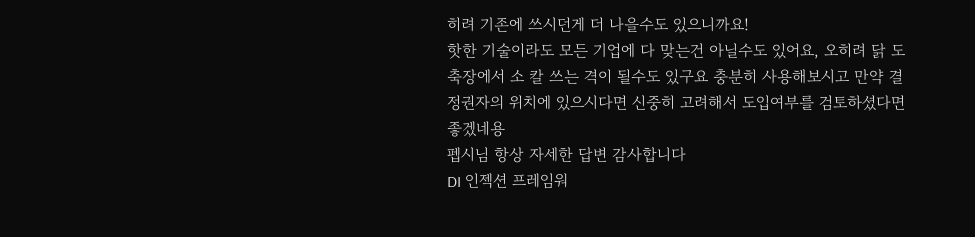히려 기존에 쓰시던게 더 나을수도 있으니까요!
핫한 기술이라도 모든 기업에 다 맞는건 아닐수도 있어요, 오히려 닭 도축장에서 소 칼 쓰는 격이 될수도 있구요 충분히 사용해보시고 만약 결정권자의 위치에 있으시다면 신중히 고려해서 도입여부를 검토하셨다면 좋겠네용
펩시님 항상 자세한 답변 감사합니다
DI 인젝션 프레임워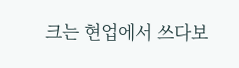크는 현업에서 쓰다보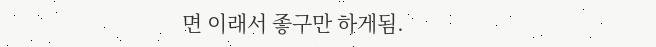면 이래서 좋구만 하게됨.